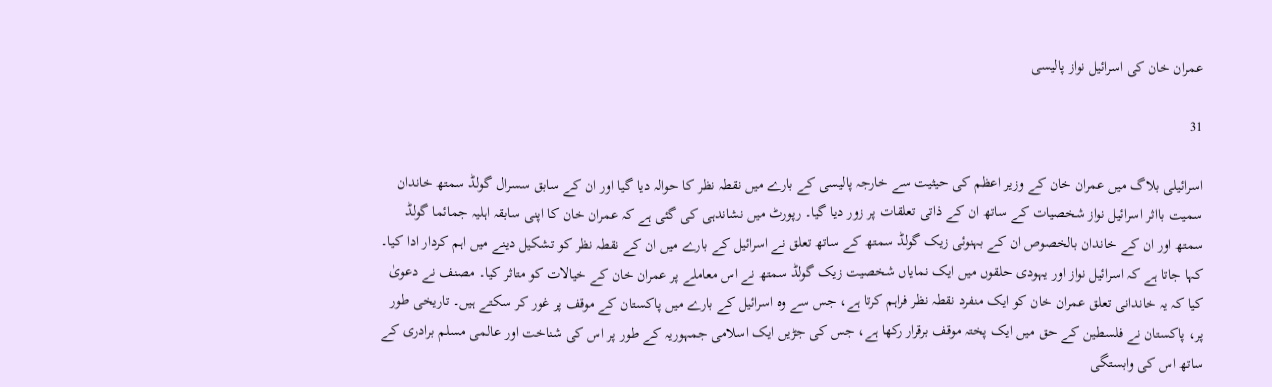عمران خان کی اسرائیل نواز پالیسی

31

اسرائیلی بلاگ میں عمران خان کے وزیر اعظم کی حیثیت سے خارجہ پالیسی کے بارے میں نقطہ نظر کا حوالہ دیا گیا اور ان کے سابق سسرال گولڈ سمتھ خاندان سمیت بااثر اسرائیل نواز شخصیات کے ساتھ ان کے ذاتی تعلقات پر زور دیا گیا۔ رپورٹ میں نشاندہی کی گئی ہے کہ عمران خان کا اپنی سابقہ اہلیہ جمائما گولڈ سمتھ اور ان کے خاندان بالخصوص ان کے بہنوئی زیک گولڈ سمتھ کے ساتھ تعلق نے اسرائیل کے بارے میں ان کے نقطہ نظر کو تشکیل دینے میں اہم کردار ادا کیا۔ کہا جاتا ہے کہ اسرائیل نواز اور یہودی حلقوں میں ایک نمایاں شخصیت زیک گولڈ سمتھ نے اس معاملے پر عمران خان کے خیالات کو متاثر کیا۔ مصنف نے دعویٰ کیا کہ یہ خاندانی تعلق عمران خان کو ایک منفرد نقطہ نظر فراہم کرتا ہے، جس سے وہ اسرائیل کے بارے میں پاکستان کے موقف پر غور کر سکتے ہیں۔ تاریخی طور پر، پاکستان نے فلسطین کے حق میں ایک پختہ موقف برقرار رکھا ہے، جس کی جڑیں ایک اسلامی جمہوریہ کے طور پر اس کی شناخت اور عالمی مسلم برادری کے ساتھ اس کی وابستگی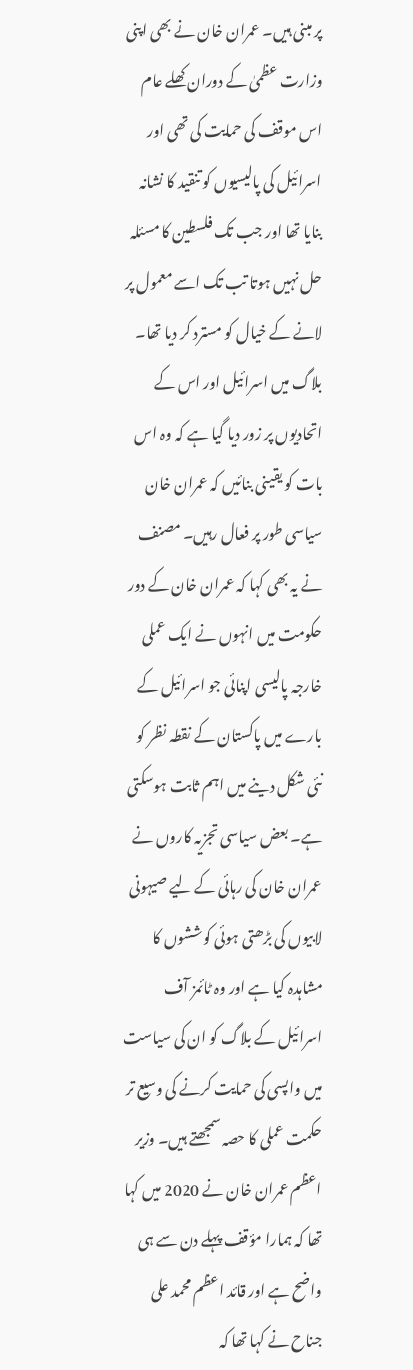پر مبنی ہیں۔ عمران خان نے بھی اپنی وزارت عظمیٰ کے دوران کھلے عام اس موقف کی حمایت کی تھی اور اسرائیل کی پالیسیوں کو تنقید کا نشانہ بنایا تھا اور جب تک فلسطین کا مسئلہ حل نہیں ہوتا تب تک اسے معمول پر لانے کے خیال کو مسترد کر دیا تھا۔ بلاگ میں اسرائیل اور اس کے اتحادیوں پر زور دیا گیا ہے کہ وہ اس بات کو یقینی بنائیں کہ عمران خان سیاسی طور پر فعال رہیں۔ مصنف نے یہ بھی کہا کہ عمران خان کے دور حکومت میں انہوں نے ایک عملی خارجہ پالیسی اپنائی جو اسرائیل کے بارے میں پاکستان کے نقطہ نظر کو نئی شکل دینے میں اہم ثابت ہوسکتی ہے۔ بعض سیاسی تجزیہ کاروں نے عمران خان کی رہائی کے لیے صیہونی لابیوں کی بڑھتی ہوئی کوششوں کا مشاہدہ کیا ہے اور وہ ٹائمز آف اسرائیل کے بلاگ کو ان کی سیاست میں واپسی کی حمایت کرنے کی وسیع تر حکمت عملی کا حصہ سمجھتے ہیں۔ وزیر اعظم عمران خان نے 2020 میں کہا تھا کہ ہمارا مؤقف پہلے دن سے ہی واضح ہے اور قائد اعظم محمد علی جناح نے کہا تھا کہ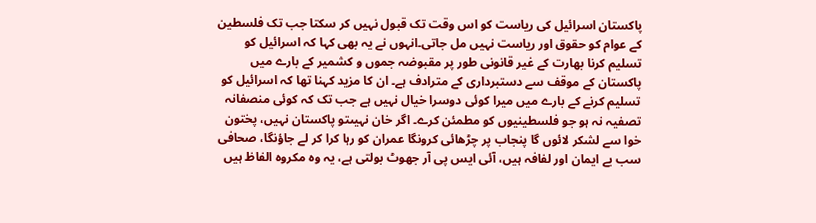پاکستان اسرائیل کی ریاست کو اس وقت تک قبول نہیں کر سکتا جب تک فلسطین کے عوام کو حقوق اور ریاست نہیں مل جاتی۔انہوں نے یہ بھی کہا کہ اسرائیل کو تسلیم کرنا بھارت کے غیر قانونی طور پر مقبوضہ جموں و کشمیر کے بارے میں پاکستان کے موقف سے دستبرداری کے مترادف ہے۔ ان کا مزید کہنا تھا کہ اسرائیل کو تسلیم کرنے کے بارے میں میرا کوئی دوسرا خیال نہیں ہے جب تک کہ کوئی منصفانہ تصفیہ نہ ہو جو فلسطینیوں کو مطمئن کرے۔ اگر خان نہیںتو پاکستان نہیں، پختون خوا سے لشکر لائوں گا پنجاب پر چڑھائی کرونگا عمران کو رہا کرا کر لے جاؤنگا، صحافی سب بے ایمان اور لفافہ ہیں، آئی ایس پی آر جھوٹ بولتی ہے، یہ وہ مکروہ الفاظ ہیں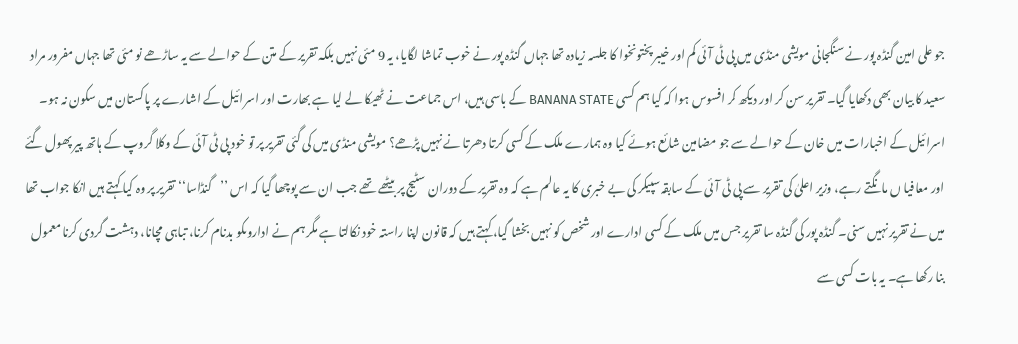جو علی امین گنڈہ پور نے سنگجانی مویشی منڈی میں پی ٹی آئی کم اور خیبر پختونخوا کا جلسہ زیادہ تھا جہاں گنڈہ پور نے خوب تماشا لگایا، یہ 9 مئی نہیں بلکہ تقریر کے متن کے حوالے سے یہ ساڑھے نو مئی تھا جہاں مفرور مراد سعید کا بیان بھی دکھایا گیا۔ تقریر سن کر اور دیکھ کر افسوس ہوا کہ کیا ہم کسی BANANA STATE کے باسی ہیں، اس جماعت نے ٹھیکا لے لیا ہے بھارت اور اسرائیل کے اشارے پر پاکستان میں سکون نہ ہو۔ اسرائیل کے اخبارات میں خان کے حوالے سے جو مضامین شائع ہوئے کیا وہ ہمارے ملک کے کسی کرتا دھرتا نے نہیں پڑھے؟ مویشی منڈی میں کی گئی تقریر پر تو خود پی ٹی آئی کے وکلا گروپ کے ہاتھ پیر پھول گئے اور معافیا ں مانگتے رہے، وزیر اعلیٰ کی تقریر سے پی ٹی آئی کے سابقہ سپیکر کی بے خبری کا یہ عالم ہے کہ وہ تقریر کے دوران سٹیج پر بیٹھے تھے جب ان سے پوچھا گیا کہ اس ’’گنڈاسا‘‘ تقریر پر وہ کیا کہتے ہیں انکا جواب تھا میں نے تقریر نہیں سنی۔ گنڈہ پور کی گنڈہ سا تقریر جس میں ملک کے کسی ادارے اور شخص کو نہیں بخشا گیا، کہتے ہیں کہ قانون اپنا راستہ خود نکالتا ہے مگر ہم نے اداروںکو بدنام کرنا، تباہی مچانا، دہشت گردی کرنا معمول بنا رکھا ہے۔ یہ بات کسی سے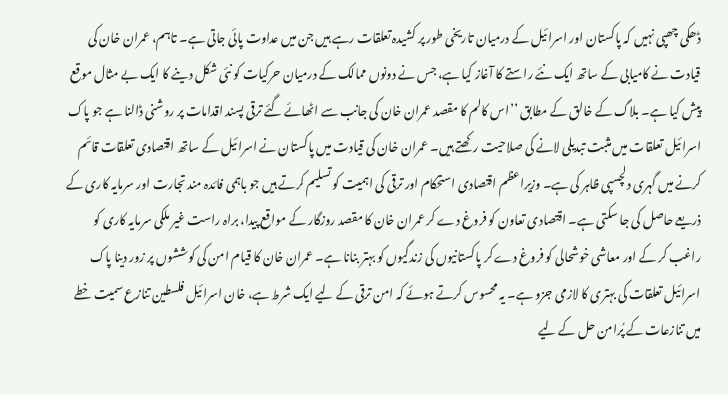ڈھکی چھپی نہیں کہ پاکستان اور اسرائیل کے درمیان تاریخی طور پر کشیدہ تعلقات رہے ہیں جن میں عداوت پائی جاتی ہے۔ تاہم، عمران خان کی قیادت نے کامیابی کے ساتھ ایک نئے راستے کا آغاز کیا ہے، جس نے دونوں ممالک کے درمیان حرکیات کو نئی شکل دینے کا ایک بے مثال موقع پیش کیا ہے۔ بلاگ کے خالق کے مطابق ’’اس کالم کا مقصد عمران خان کی جانب سے اٹھائے گئے ترقی پسند اقدامات پر روشنی ڈالنا ہے جو پاک اسرائیل تعلقات میں مثبت تبدیلی لانے کی صلاحیت رکھتے ہیں۔ عمران خان کی قیادت میں پاکستان نے اسرائیل کے ساتھ اقتصادی تعلقات قائم کرنے میں گہری دلچسپی ظاہر کی ہے۔ وزیراعظم اقتصادی استحکام اور ترقی کی اہمیت کو تسلیم کرتے ہیں جو باہمی فائدہ مند تجارت اور سرمایہ کاری کے ذریعے حاصل کی جا سکتی ہے۔ اقتصادی تعاون کو فروغ دے کر عمران خان کا مقصد روزگار کے مواقع پیدا، براہ راست غیر ملکی سرمایہ کاری کو راغب کر کے اور معاشی خوشحالی کو فروغ دے کر پاکستانیوں کی زندگیوں کو بہتر بنانا ہے۔ عمران خان کا قیام امن کی کوششوں پر زور دینا پاک اسرائیل تعلقات کی بہتری کا لازمی جزو ہے۔ یہ محسوس کرتے ہوئے کہ امن ترقی کے لیے ایک شرط ہے، خان اسرائیل فلسطین تنازع سمیت خطے میں تنازعات کے پُرامن حل کے لیے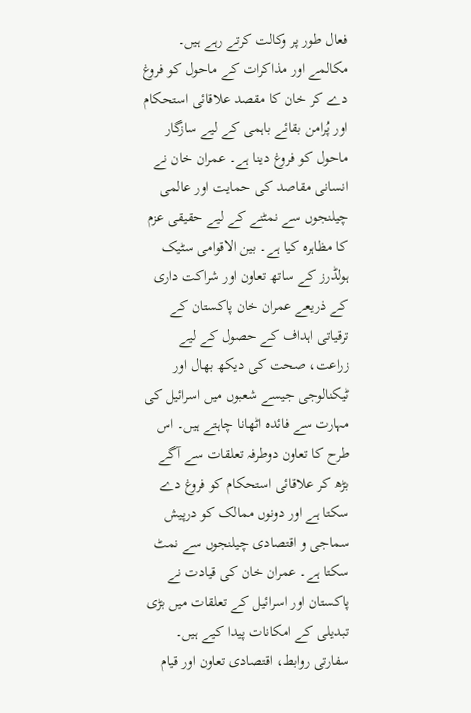فعال طور پر وکالت کرتے رہے ہیں۔ مکالمے اور مذاکرات کے ماحول کو فروغ دے کر خان کا مقصد علاقائی استحکام اور پُرامن بقائے باہمی کے لیے سازگار ماحول کو فروغ دینا ہے۔ عمران خان نے انسانی مقاصد کی حمایت اور عالمی چیلنجوں سے نمٹنے کے لیے حقیقی عزم کا مظاہرہ کیا ہے۔ بین الاقوامی سٹیک ہولڈرز کے ساتھ تعاون اور شراکت داری کے ذریعے عمران خان پاکستان کے ترقیاتی اہداف کے حصول کے لیے زراعت، صحت کی دیکھ بھال اور ٹیکنالوجی جیسے شعبوں میں اسرائیل کی مہارت سے فائدہ اٹھانا چاہتے ہیں۔ اس طرح کا تعاون دوطرفہ تعلقات سے آگے بڑھ کر علاقائی استحکام کو فروغ دے سکتا ہے اور دونوں ممالک کو درپیش سماجی و اقتصادی چیلنجوں سے نمٹ سکتا ہے۔ عمران خان کی قیادت نے پاکستان اور اسرائیل کے تعلقات میں بڑی تبدیلی کے امکانات پیدا کیے ہیں۔ سفارتی روابط، اقتصادی تعاون اور قیام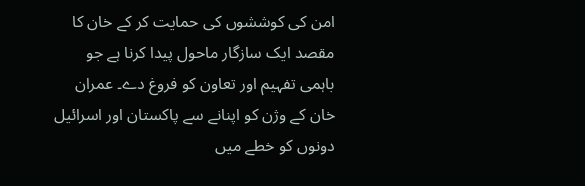امن کی کوششوں کی حمایت کر کے خان کا مقصد ایک سازگار ماحول پیدا کرنا ہے جو باہمی تفہیم اور تعاون کو فروغ دے۔ عمران خان کے وژن کو اپنانے سے پاکستان اور اسرائیل دونوں کو خطے میں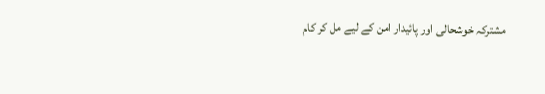مشترکہ خوشحالی اور پائیدار امن کے لیے مل کر کام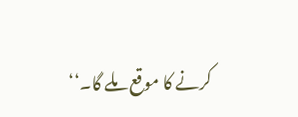کرنے کا موقع ملے گا۔‘‘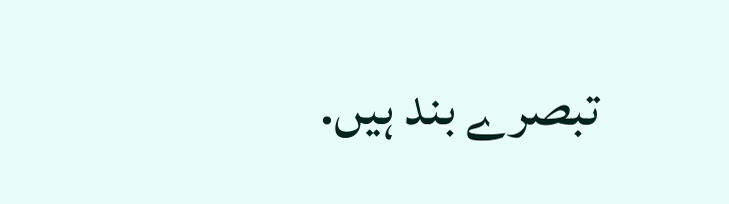تبصرے بند ہیں.